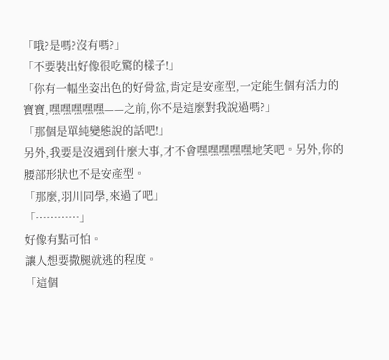「哦?是嗎?沒有嗎?」
「不要裝出好像很吃驚的樣子!」
「你有一幅坐姿出色的好骨盆,肯定是安產型,一定能生個有活力的寶寶,嘿嘿嘿嘿嘿——之前,你不是這麼對我說過嗎?」
「那個是單純變態說的話吧!」
另外,我要是沒遇到什麼大事,才不會嘿嘿嘿嘿嘿地笑吧。另外,你的腰部形狀也不是安產型。
「那麼,羽川同學,來過了吧」
「…………」
好像有點可怕。
讓人想要撒腿就逃的程度。
「這個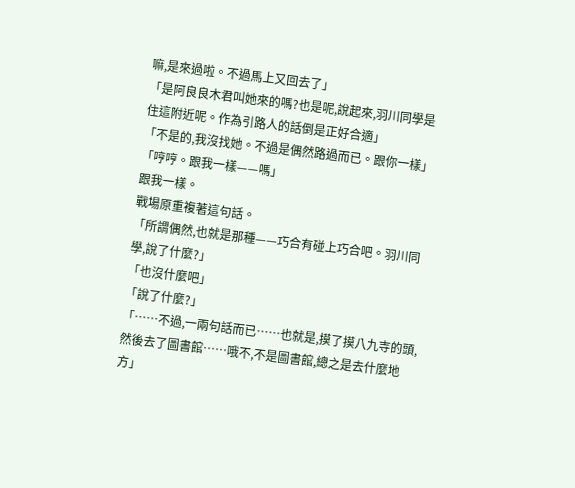嘛,是來過啦。不過馬上又回去了」
「是阿良良木君叫她來的嗎?也是呢,說起來,羽川同學是住這附近呢。作為引路人的話倒是正好合適」
「不是的,我沒找她。不過是偶然路過而已。跟你一樣」
「哼哼。跟我一樣——嗎」
跟我一樣。
戰場原重複著這句話。
「所謂偶然,也就是那種——巧合有碰上巧合吧。羽川同學,說了什麼?」
「也沒什麼吧」
「說了什麼?」
「……不過,一兩句話而已……也就是,摸了摸八九寺的頭,然後去了圖書館……哦不,不是圖書館,總之是去什麼地方」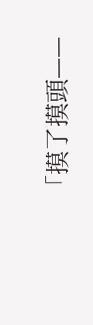「摸了摸頭——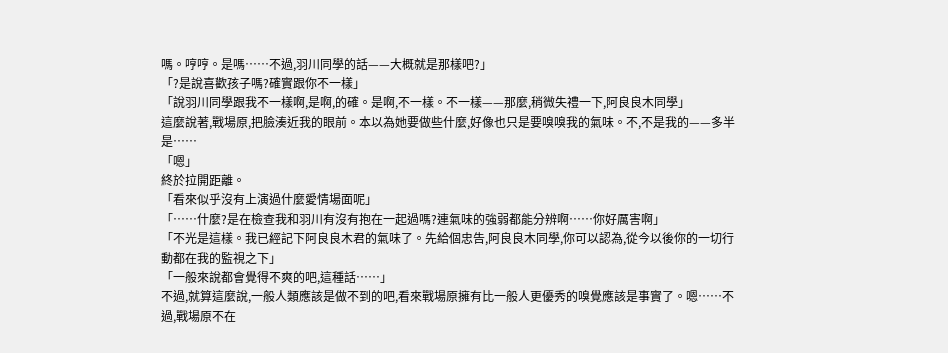嗎。哼哼。是嗎……不過,羽川同學的話——大概就是那樣吧?」
「?是說喜歡孩子嗎?確實跟你不一樣」
「說羽川同學跟我不一樣啊,是啊,的確。是啊,不一樣。不一樣——那麼,稍微失禮一下,阿良良木同學」
這麼說著,戰場原,把臉湊近我的眼前。本以為她要做些什麼,好像也只是要嗅嗅我的氣味。不,不是我的——多半是……
「嗯」
終於拉開距離。
「看來似乎沒有上演過什麼愛情場面呢」
「……什麼?是在檢查我和羽川有沒有抱在一起過嗎?連氣味的強弱都能分辨啊……你好厲害啊」
「不光是這樣。我已經記下阿良良木君的氣味了。先給個忠告,阿良良木同學,你可以認為,從今以後你的一切行動都在我的監視之下」
「一般來說都會覺得不爽的吧,這種話……」
不過,就算這麼說,一般人類應該是做不到的吧,看來戰場原擁有比一般人更優秀的嗅覺應該是事實了。嗯……不過,戰場原不在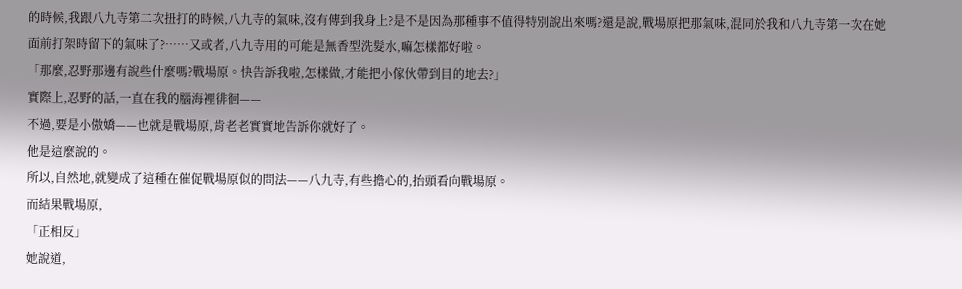的時候,我跟八九寺第二次扭打的時候,八九寺的氣味,沒有傳到我身上?是不是因為那種事不值得特別說出來嗎?還是說,戰場原把那氣味,混同於我和八九寺第一次在她面前打架時留下的氣味了?……又或者,八九寺用的可能是無香型洗髮水,嘛怎樣都好啦。
「那麼,忍野那邊有說些什麼嗎?戰場原。快告訴我啦,怎樣做,才能把小傢伙帶到目的地去?」
實際上,忍野的話,一直在我的腦海裡徘徊——
不過,要是小傲嬌——也就是戰場原,肯老老實實地告訴你就好了。
他是這麼說的。
所以,自然地,就變成了這種在催促戰場原似的問法——八九寺,有些擔心的,抬頭看向戰場原。
而結果戰場原,
「正相反」
她說道,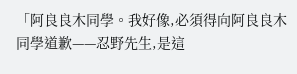「阿良良木同學。我好像,必須得向阿良良木同學道歉——忍野先生,是這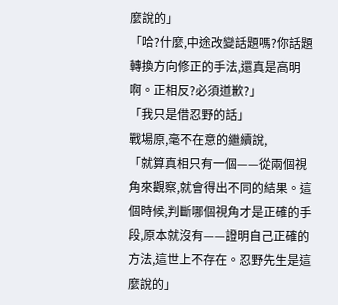麼說的」
「哈?什麼,中途改變話題嗎?你話題轉換方向修正的手法,還真是高明啊。正相反?必須道歉?」
「我只是借忍野的話」
戰場原,毫不在意的繼續說,
「就算真相只有一個——從兩個視角來觀察,就會得出不同的結果。這個時候,判斷哪個視角才是正確的手段,原本就沒有——證明自己正確的方法,這世上不存在。忍野先生是這麼說的」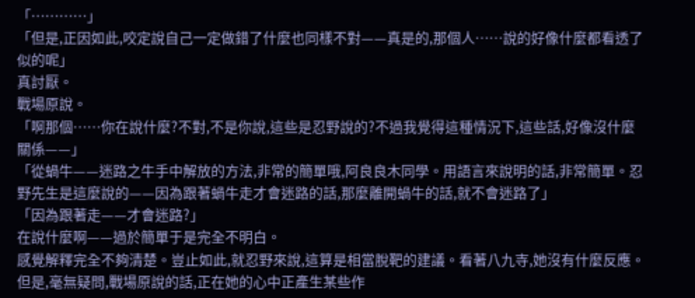「…………」
「但是,正因如此,咬定說自己一定做錯了什麼也同樣不對——真是的,那個人……說的好像什麼都看透了似的呢」
真討厭。
戰場原說。
「啊那個……你在說什麼?不對,不是你說,這些是忍野說的?不過我覺得這種情況下,這些話,好像沒什麼關係——」
「從蝸牛——迷路之牛手中解放的方法,非常的簡單哦,阿良良木同學。用語言來說明的話,非常簡單。忍野先生是這麼說的——因為跟著蝸牛走才會迷路的話,那麼離開蝸牛的話,就不會迷路了」
「因為跟著走——才會迷路?」
在說什麼啊——過於簡單于是完全不明白。
感覺解釋完全不夠清楚。豈止如此,就忍野來說,這算是相當脫靶的建議。看著八九寺,她沒有什麼反應。但是,毫無疑問,戰場原說的話,正在她的心中正產生某些作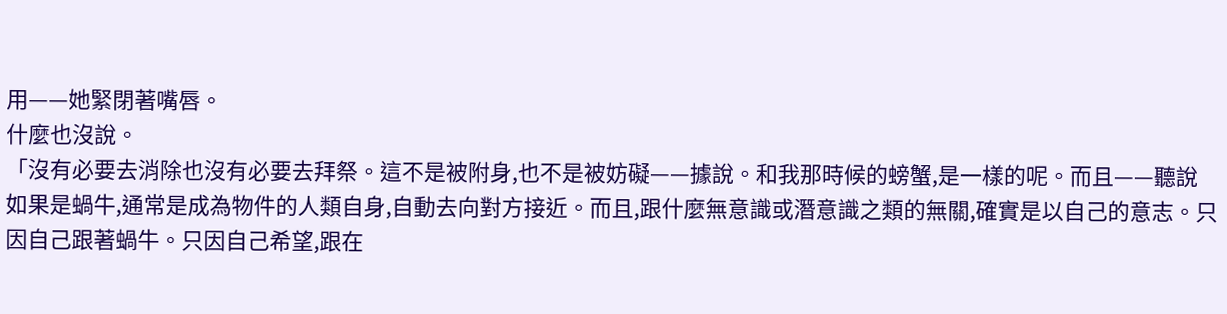用——她緊閉著嘴唇。
什麼也沒說。
「沒有必要去消除也沒有必要去拜祭。這不是被附身,也不是被妨礙——據說。和我那時候的螃蟹,是一樣的呢。而且——聽說如果是蝸牛,通常是成為物件的人類自身,自動去向對方接近。而且,跟什麼無意識或潛意識之類的無關,確實是以自己的意志。只因自己跟著蝸牛。只因自己希望,跟在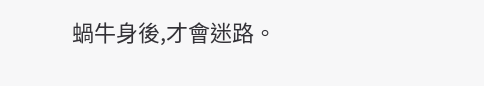蝸牛身後,才會迷路。